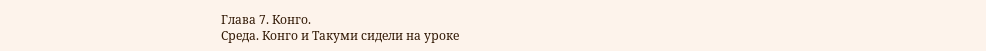Глава 7. Конго.
Среда. Конго и Такуми сидели на уроке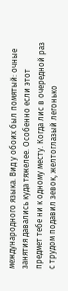международного языка. Вид у обоих был помятый: очные занятия давались куда тяжелее. Особенно если этот предмет тебе ни к одному месту. Когда лис в очередной раз с трудом подавил зевок, желтоглазый легонько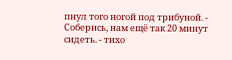пнул того ногой под трибуной. - Соберись, нам ещё так 20 минут сидеть. - тихо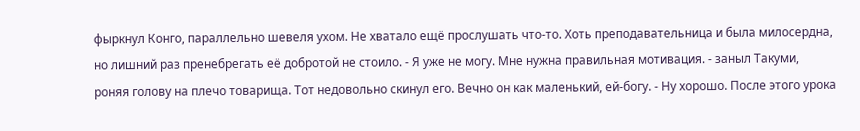фыркнул Конго, параллельно шевеля ухом. Не хватало ещё прослушать что-то. Хоть преподавательница и была милосердна, но лишний раз пренебрегать её добротой не стоило. - Я уже не могу. Мне нужна правильная мотивация. - заныл Такуми, роняя голову на плечо товарища. Тот недовольно скинул его. Вечно он как маленький, ей-богу. - Ну хорошо. После этого урока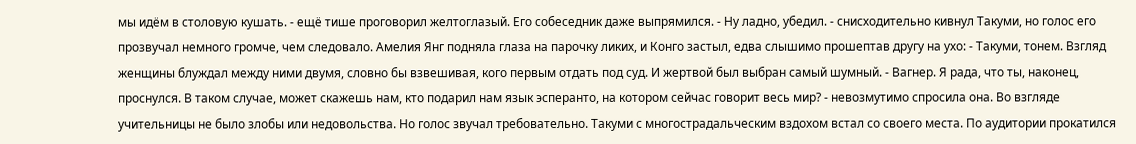мы идём в столовую кушать. - ещё тише проговорил желтоглазый. Его собеседник даже выпрямился. - Ну ладно, убедил. - снисходительно кивнул Такуми, но голос его прозвучал немного громче, чем следовало. Амелия Янг подняла глаза на парочку ликих, и Конго застыл, едва слышимо прошептав другу на ухо: - Такуми, тонем. Взгляд женщины блуждал между ними двумя, словно бы взвешивая, кого первым отдать под суд. И жертвой был выбран самый шумный. - Вагнер. Я рада, что ты, наконец, проснулся. В таком случае, может скажешь нам, кто подарил нам язык эсперанто, на котором сейчас говорит весь мир? - невозмутимо спросила она. Во взгляде учительницы не было злобы или недовольства. Но голос звучал требовательно. Такуми с многострадальческим вздохом встал со своего места. По аудитории прокатился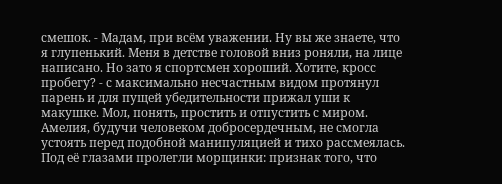смешок. - Мадам, при всём уважении. Ну вы же знаете, что я глупенький. Меня в детстве головой вниз роняли, на лице написано. Но зато я спортсмен хороший. Хотите, кросс пробегу? - с максимально несчастным видом протянул парень и для пущей убедительности прижал уши к макушке. Мол, понять, простить и отпустить с миром. Амелия, будучи человеком добросердечным, не смогла устоять перед подобной манипуляцией и тихо рассмеялась. Под её глазами пролегли морщинки: признак того, что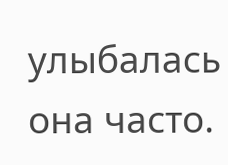улыбалась она часто.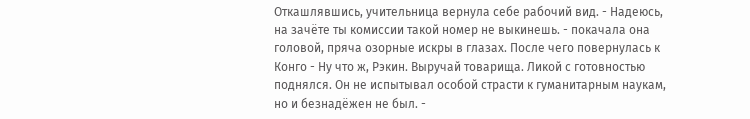Откашлявшись, учительница вернула себе рабочий вид. - Надеюсь, на зачёте ты комиссии такой номер не выкинешь. - покачала она головой, пряча озорные искры в глазах. После чего повернулась к Конго - Ну что ж, Рэкин. Выручай товарища. Ликой с готовностью поднялся. Он не испытывал особой страсти к гуманитарным наукам, но и безнадёжен не был. -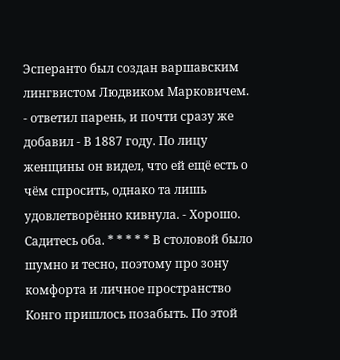Эсперанто был создан варшавским лингвистом Людвиком Марковичем. - ответил парень, и почти сразу же добавил - В 1887 году. По лицу женщины он видел, что ей ещё есть о чём спросить, однако та лишь удовлетворённо кивнула. - Хорошо. Садитесь оба. * * * * * В столовой было шумно и тесно, поэтому про зону комфорта и личное пространство Конго пришлось позабыть. По этой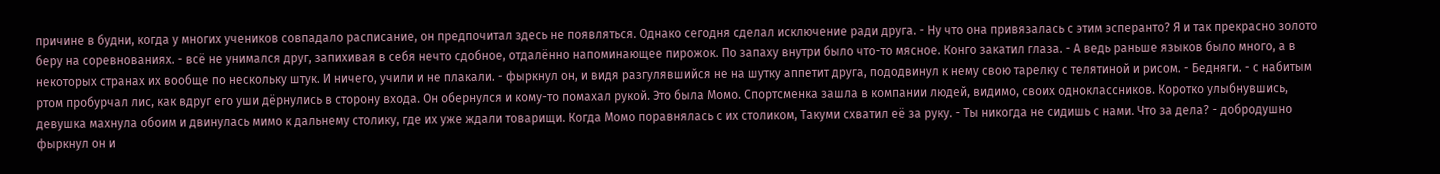причине в будни, когда у многих учеников совпадало расписание, он предпочитал здесь не появляться. Однако сегодня сделал исключение ради друга. - Ну что она привязалась с этим эсперанто? Я и так прекрасно золото беру на соревнованиях. - всё не унимался друг, запихивая в себя нечто сдобное, отдалённо напоминающее пирожок. По запаху внутри было что-то мясное. Конго закатил глаза. - А ведь раньше языков было много, а в некоторых странах их вообще по нескольку штук. И ничего, учили и не плакали. - фыркнул он, и видя разгулявшийся не на шутку аппетит друга, пододвинул к нему свою тарелку с телятиной и рисом. - Бедняги. - с набитым ртом пробурчал лис, как вдруг его уши дёрнулись в сторону входа. Он обернулся и кому-то помахал рукой. Это была Момо. Спортсменка зашла в компании людей, видимо, своих одноклассников. Коротко улыбнувшись, девушка махнула обоим и двинулась мимо к дальнему столику, где их уже ждали товарищи. Когда Момо поравнялась с их столиком, Такуми схватил её за руку. - Ты никогда не сидишь с нами. Что за дела? - добродушно фыркнул он и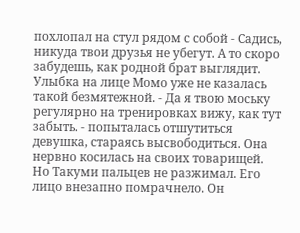похлопал на стул рядом с собой - Садись, никуда твои друзья не убегут. А то скоро забудешь, как родной брат выглядит. Улыбка на лице Момо уже не казалась такой безмятежной. - Да я твою моську регулярно на тренировках вижу, как тут забыть. - попыталась отшутиться девушка, стараясь высвободиться. Она нервно косилась на своих товарищей. Но Такуми пальцев не разжимал. Его лицо внезапно помрачнело. Он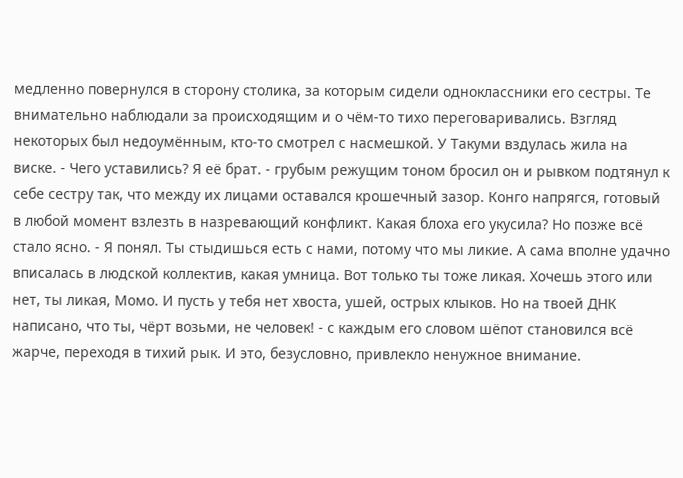медленно повернулся в сторону столика, за которым сидели одноклассники его сестры. Те внимательно наблюдали за происходящим и о чём-то тихо переговаривались. Взгляд некоторых был недоумённым, кто-то смотрел с насмешкой. У Такуми вздулась жила на виске. - Чего уставились? Я её брат. - грубым режущим тоном бросил он и рывком подтянул к себе сестру так, что между их лицами оставался крошечный зазор. Конго напрягся, готовый в любой момент взлезть в назревающий конфликт. Какая блоха его укусила? Но позже всё стало ясно. - Я понял. Ты стыдишься есть с нами, потому что мы ликие. А сама вполне удачно вписалась в людской коллектив, какая умница. Вот только ты тоже ликая. Хочешь этого или нет, ты ликая, Момо. И пусть у тебя нет хвоста, ушей, острых клыков. Но на твоей ДНК написано, что ты, чёрт возьми, не человек! - с каждым его словом шёпот становился всё жарче, переходя в тихий рык. И это, безусловно, привлекло ненужное внимание.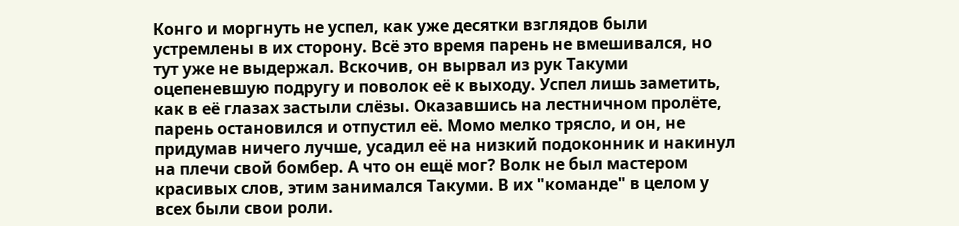Конго и моргнуть не успел, как уже десятки взглядов были устремлены в их сторону. Всё это время парень не вмешивался, но тут уже не выдержал. Вскочив, он вырвал из рук Такуми оцепеневшую подругу и поволок её к выходу. Успел лишь заметить, как в её глазах застыли слёзы. Оказавшись на лестничном пролёте, парень остановился и отпустил её. Момо мелко трясло, и он, не придумав ничего лучше, усадил её на низкий подоконник и накинул на плечи свой бомбер. А что он ещё мог? Волк не был мастером красивых слов, этим занимался Такуми. В их "команде" в целом у всех были свои роли.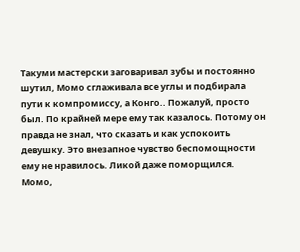Такуми мастерски заговаривал зубы и постоянно шутил, Момо сглаживала все углы и подбирала пути к компромиссу, а Конго.. Пожалуй, просто был. По крайней мере ему так казалось. Потому он правда не знал, что сказать и как успокоить девушку. Это внезапное чувство беспомощности ему не нравилось. Ликой даже поморщился. Момо,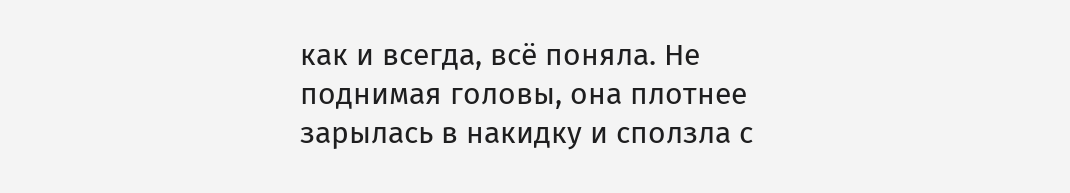как и всегда, всё поняла. Не поднимая головы, она плотнее зарылась в накидку и сползла с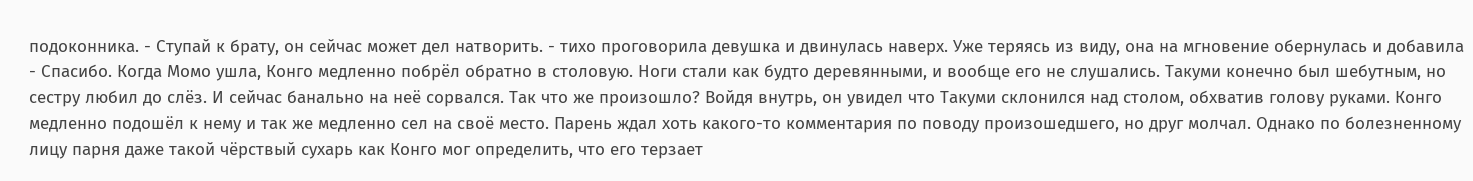подоконника. - Ступай к брату, он сейчас может дел натворить. - тихо проговорила девушка и двинулась наверх. Уже теряясь из виду, она на мгновение обернулась и добавила - Спасибо. Когда Момо ушла, Конго медленно побрёл обратно в столовую. Ноги стали как будто деревянными, и вообще его не слушались. Такуми конечно был шебутным, но сестру любил до слёз. И сейчас банально на неё сорвался. Так что же произошло? Войдя внутрь, он увидел что Такуми склонился над столом, обхватив голову руками. Конго медленно подошёл к нему и так же медленно сел на своё место. Парень ждал хоть какого-то комментария по поводу произошедшего, но друг молчал. Однако по болезненному лицу парня даже такой чёрствый сухарь как Конго мог определить, что его терзает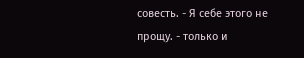совесть. - Я себе этого не прощу. - только и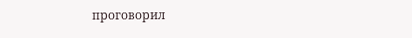проговорил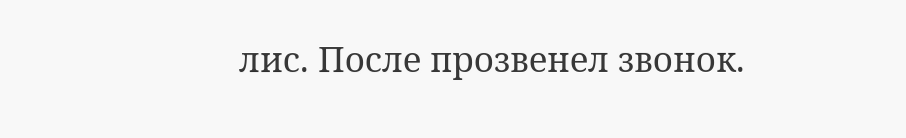лис. После прозвенел звонок.